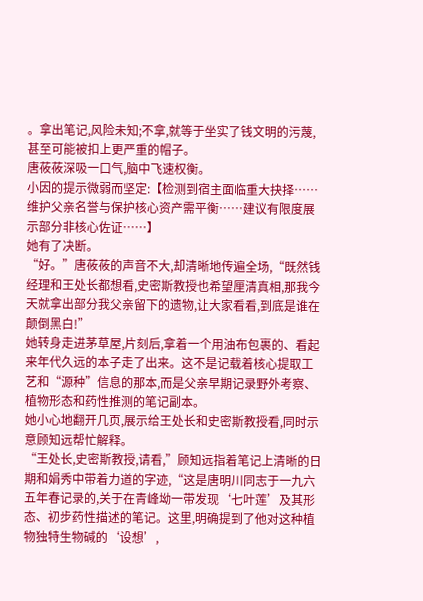。拿出笔记,风险未知;不拿,就等于坐实了钱文明的污蔑,甚至可能被扣上更严重的帽子。
唐莜莜深吸一口气,脑中飞速权衡。
小因的提示微弱而坚定:【检测到宿主面临重大抉择……维护父亲名誉与保护核心资产需平衡……建议有限度展示部分非核心佐证……】
她有了决断。
“好。”唐莜莜的声音不大,却清晰地传遍全场,“既然钱经理和王处长都想看,史密斯教授也希望厘清真相,那我今天就拿出部分我父亲留下的遗物,让大家看看,到底是谁在颠倒黑白!”
她转身走进茅草屋,片刻后,拿着一个用油布包裹的、看起来年代久远的本子走了出来。这不是记载着核心提取工艺和“源种”信息的那本,而是父亲早期记录野外考察、植物形态和药性推测的笔记副本。
她小心地翻开几页,展示给王处长和史密斯教授看,同时示意顾知远帮忙解释。
“王处长,史密斯教授,请看,”顾知远指着笔记上清晰的日期和娟秀中带着力道的字迹,“这是唐明川同志于一九六五年春记录的,关于在青峰坳一带发现‘七叶莲’及其形态、初步药性描述的笔记。这里,明确提到了他对这种植物独特生物碱的‘设想’,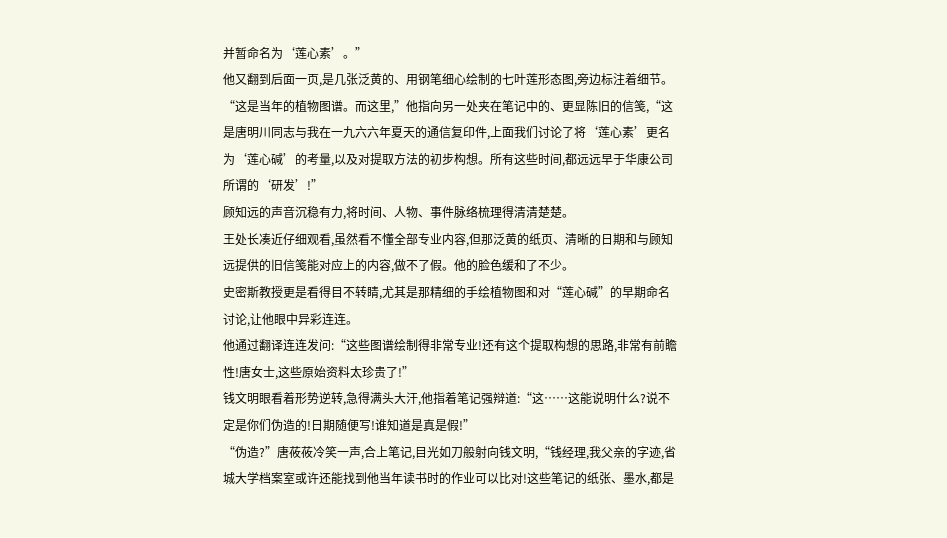并暂命名为‘莲心素’。”
他又翻到后面一页,是几张泛黄的、用钢笔细心绘制的七叶莲形态图,旁边标注着细节。“这是当年的植物图谱。而这里,”他指向另一处夹在笔记中的、更显陈旧的信笺,“这是唐明川同志与我在一九六六年夏天的通信复印件,上面我们讨论了将‘莲心素’更名为‘莲心碱’的考量,以及对提取方法的初步构想。所有这些时间,都远远早于华康公司所谓的‘研发’!”
顾知远的声音沉稳有力,将时间、人物、事件脉络梳理得清清楚楚。
王处长凑近仔细观看,虽然看不懂全部专业内容,但那泛黄的纸页、清晰的日期和与顾知远提供的旧信笺能对应上的内容,做不了假。他的脸色缓和了不少。
史密斯教授更是看得目不转睛,尤其是那精细的手绘植物图和对“莲心碱”的早期命名讨论,让他眼中异彩连连。
他通过翻译连连发问:“这些图谱绘制得非常专业!还有这个提取构想的思路,非常有前瞻性!唐女士,这些原始资料太珍贵了!”
钱文明眼看着形势逆转,急得满头大汗,他指着笔记强辩道:“这……这能说明什么?说不定是你们伪造的!日期随便写!谁知道是真是假!”
“伪造?”唐莜莜冷笑一声,合上笔记,目光如刀般射向钱文明,“钱经理,我父亲的字迹,省城大学档案室或许还能找到他当年读书时的作业可以比对!这些笔记的纸张、墨水,都是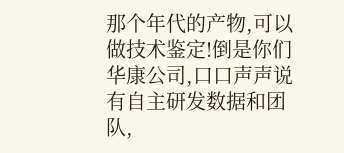那个年代的产物,可以做技术鉴定!倒是你们华康公司,口口声声说有自主研发数据和团队,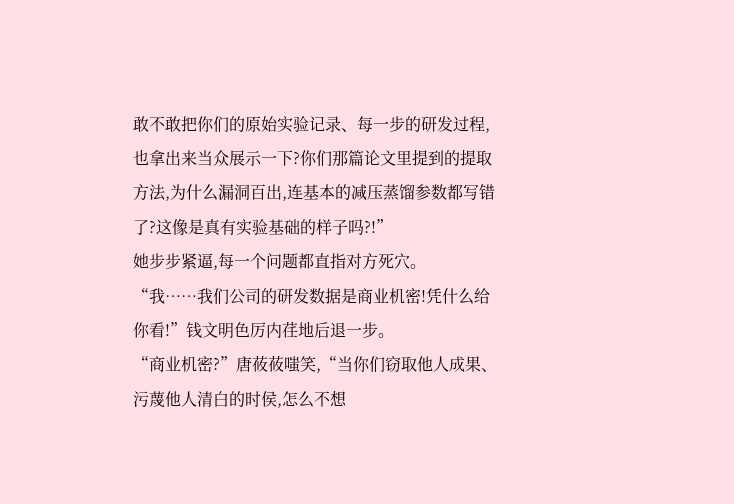敢不敢把你们的原始实验记录、每一步的研发过程,也拿出来当众展示一下?你们那篇论文里提到的提取方法,为什么漏洞百出,连基本的减压蒸馏参数都写错了?这像是真有实验基础的样子吗?!”
她步步紧逼,每一个问题都直指对方死穴。
“我……我们公司的研发数据是商业机密!凭什么给你看!”钱文明色厉内荏地后退一步。
“商业机密?”唐莜莜嗤笑,“当你们窃取他人成果、污蔑他人清白的时侯,怎么不想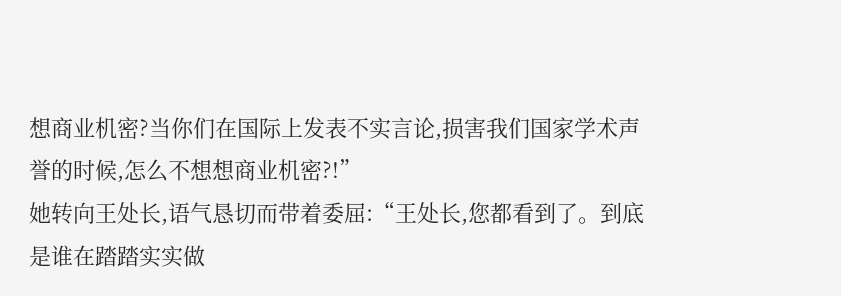想商业机密?当你们在国际上发表不实言论,损害我们国家学术声誉的时候,怎么不想想商业机密?!”
她转向王处长,语气恳切而带着委屈:“王处长,您都看到了。到底是谁在踏踏实实做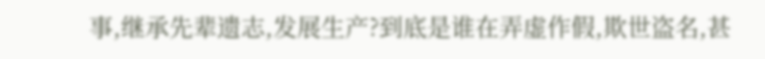事,继承先辈遗志,发展生产?到底是谁在弄虚作假,欺世盗名,甚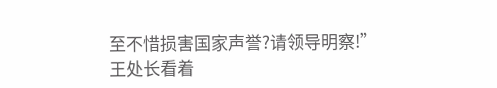至不惜损害国家声誉?请领导明察!”
王处长看着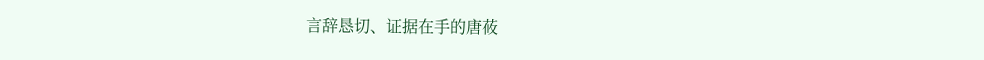言辞恳切、证据在手的唐莜